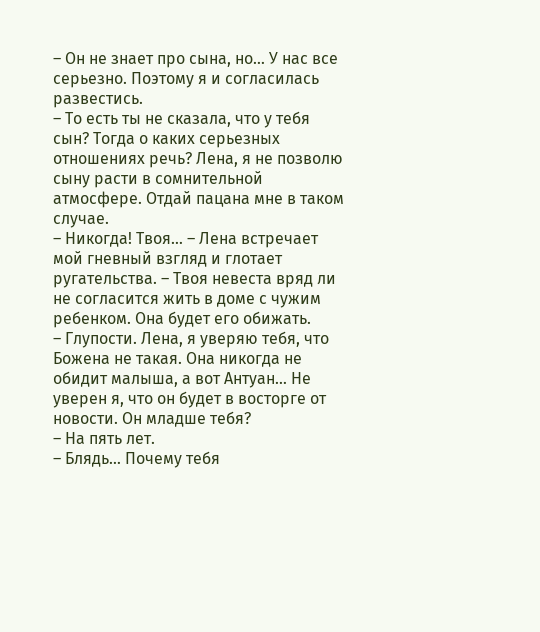– Он не знает про сына, но… У нас все серьезно. Поэтому я и согласилась развестись.
– То есть ты не сказала, что у тебя сын? Тогда о каких серьезных отношениях речь? Лена, я не позволю сыну расти в сомнительной атмосфере. Отдай пацана мне в таком случае.
– Никогда! Твоя… – Лена встречает мой гневный взгляд и глотает ругательства. – Твоя невеста вряд ли не согласится жить в доме с чужим ребенком. Она будет его обижать.
– Глупости. Лена, я уверяю тебя, что Божена не такая. Она никогда не обидит малыша, а вот Антуан… Не уверен я, что он будет в восторге от новости. Он младше тебя?
– На пять лет.
– Блядь… Почему тебя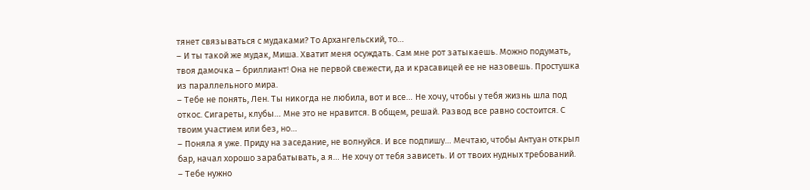тянет связываться с мудаками? То Архангельский, то…
– И ты такой же мудак, Миша. Хватит меня осуждать. Сам мне рот затыкаешь. Можно подумать, твоя дамочка – бриллиант! Она не первой свежести, да и красавицей ее не назовешь. Простушка из параллельного мира.
– Тебе не понять, Лен. Ты никогда не любила, вот и все… Не хочу, чтобы у тебя жизнь шла под откос. Сигареты, клубы… Мне это не нравится. В общем, решай. Развод все равно состоится. С твоим участием или без, но…
– Поняла я уже. Приду на заседание, не волнуйся. И все подпишу… Мечтаю, чтобы Антуан открыл бар, начал хорошо зарабатывать, а я… Не хочу от тебя зависеть. И от твоих нудных требований.
– Тебе нужно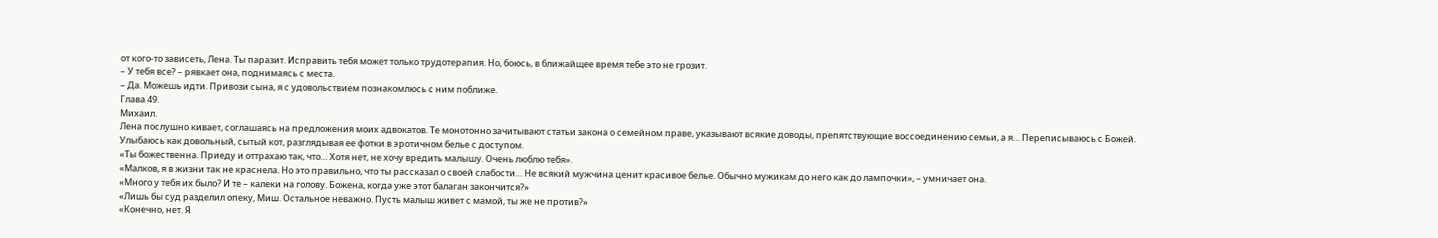от кого-то зависеть, Лена. Ты паразит. Исправить тебя может только трудотерапия. Но, боюсь, в ближайщее время тебе это не грозит.
– У тебя все? – рявкает она, поднимаясь с места.
– Да. Можешь идти. Привози сына, я с удовольствием познакомлюсь с ним поближе.
Глава 49.
Михаил.
Лена послушно кивает, соглашаясь на предложения моих адвокатов. Те монотонно зачитывают статьи закона о семейном праве, указывают всякие доводы, препятствующие воссоединению семьи, а я… Переписываюсь с Божей. Улыбаюсь как довольный, сытый кот, разглядывая ее фотки в эротичном белье с доступом.
«Ты божественна. Приеду и оттрахаю так, что… Хотя нет, не хочу вредить малышу. Очень люблю тебя».
«Малков, я в жизни так не краснела. Но это правильно, что ты рассказал о своей слабости… Не всякий мужчина ценит красивое белье. Обычно мужикам до него как до лампочки», – умничает она.
«Много у тебя их было? И те – калеки на голову. Божена, когда уже этот балаган закончится?»
«Лишь бы суд разделил опеку, Миш. Остальное неважно. Пусть малыш живет с мамой, ты же не против?»
«Конечно, нет. Я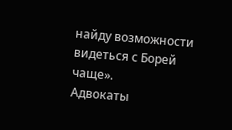найду возможности видеться с Борей чаще».
Адвокаты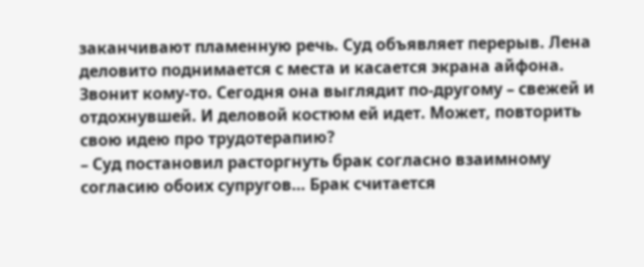заканчивают пламенную речь. Суд объявляет перерыв. Лена деловито поднимается с места и касается экрана айфона. Звонит кому-то. Сегодня она выглядит по-другому – свежей и отдохнувшей. И деловой костюм ей идет. Может, повторить свою идею про трудотерапию?
– Суд постановил расторгнуть брак согласно взаимному согласию обоих супругов… Брак считается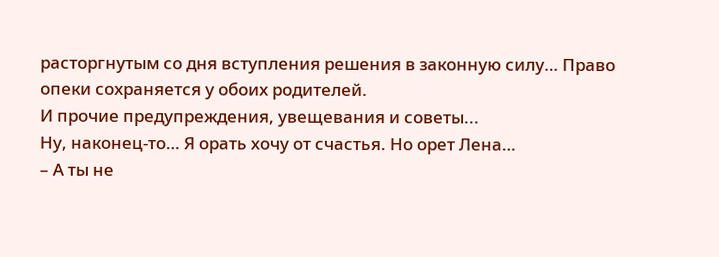расторгнутым со дня вступления решения в законную силу… Право опеки сохраняется у обоих родителей.
И прочие предупреждения, увещевания и советы...
Ну, наконец-то… Я орать хочу от счастья. Но орет Лена…
– А ты не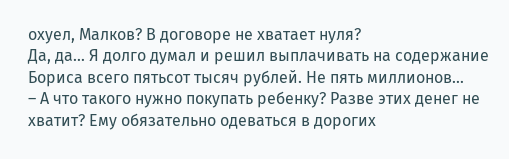охуел, Малков? В договоре не хватает нуля?
Да, да… Я долго думал и решил выплачивать на содержание Бориса всего пятьсот тысяч рублей. Не пять миллионов…
– А что такого нужно покупать ребенку? Разве этих денег не хватит? Ему обязательно одеваться в дорогих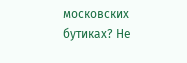московских бутиках? Не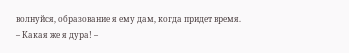волнуйся, образование я ему дам, когда придет время.
– Какая же я дура! –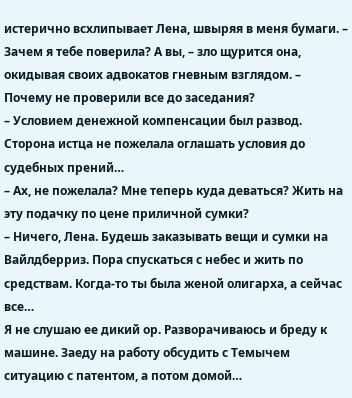истерично всхлипывает Лена, швыряя в меня бумаги. – Зачем я тебе поверила? А вы, – зло щурится она, окидывая своих адвокатов гневным взглядом. – Почему не проверили все до заседания?
– Условием денежной компенсации был развод. Сторона истца не пожелала оглашать условия до судебных прений…
– Ах, не пожелала? Мне теперь куда деваться? Жить на эту подачку по цене приличной сумки?
– Ничего, Лена. Будешь заказывать вещи и сумки на Вайлдберриз. Пора спускаться с небес и жить по средствам. Когда-то ты была женой олигарха, а сейчас все…
Я не слушаю ее дикий ор. Разворачиваюсь и бреду к машине. Заеду на работу обсудить с Темычем ситуацию с патентом, а потом домой…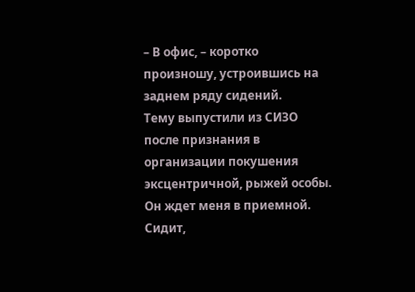– В офис, – коротко произношу, устроившись на заднем ряду сидений.
Тему выпустили из СИЗО после признания в организации покушения эксцентричной, рыжей особы.
Он ждет меня в приемной. Сидит,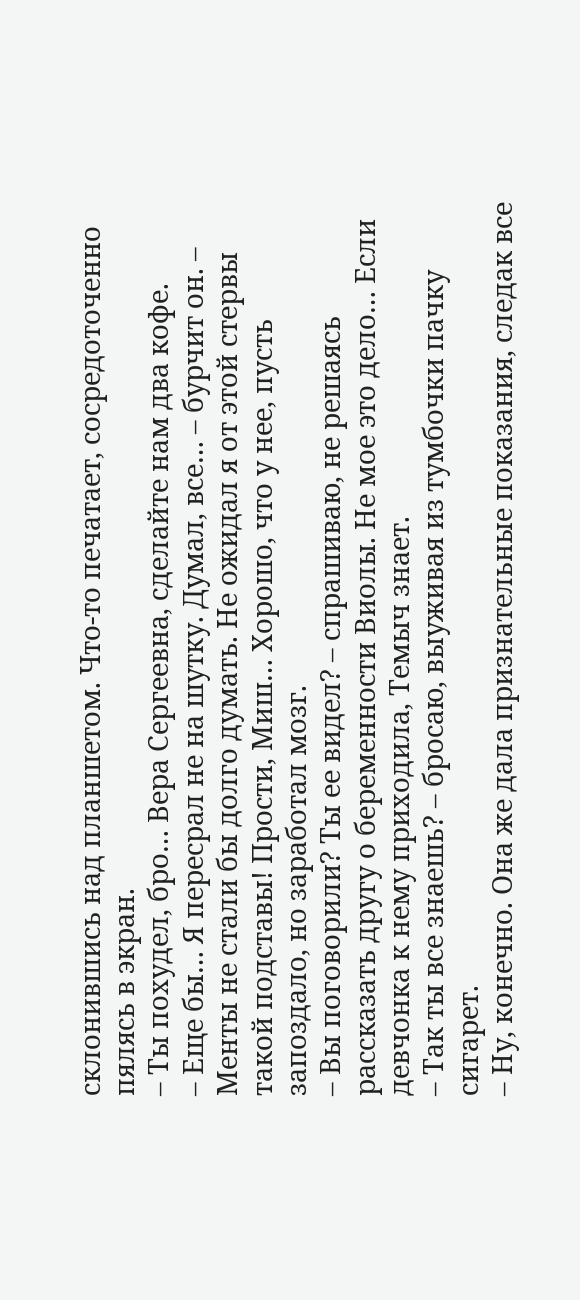склонившись над планшетом. Что-то печатает, сосредоточенно пялясь в экран.
– Ты похудел, бро… Вера Сергеевна, сделайте нам два кофе.
– Еще бы… Я пересрал не на шутку. Думал, все… – бурчит он. – Менты не стали бы долго думать. Не ожидал я от этой стервы такой подставы! Прости, Миш… Хорошо, что у нее, пусть запоздало, но заработал мозг.
– Вы поговорили? Ты ее видел? – спрашиваю, не решаясь рассказать другу о беременности Виолы. Не мое это дело… Если девчонка к нему приходила, Темыч знает.
– Так ты все знаешь? – бросаю, выуживая из тумбочки пачку сигарет.
– Ну, конечно. Она же дала признательные показания, следак все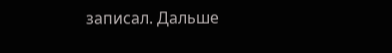записал. Дальше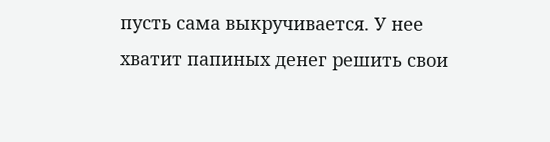пусть сама выкручивается. У нее хватит папиных денег решить свои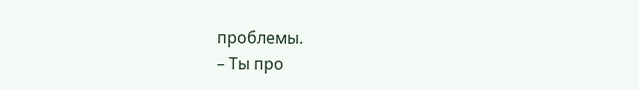проблемы.
– Ты про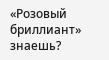«Розовый бриллиант» знаешь?